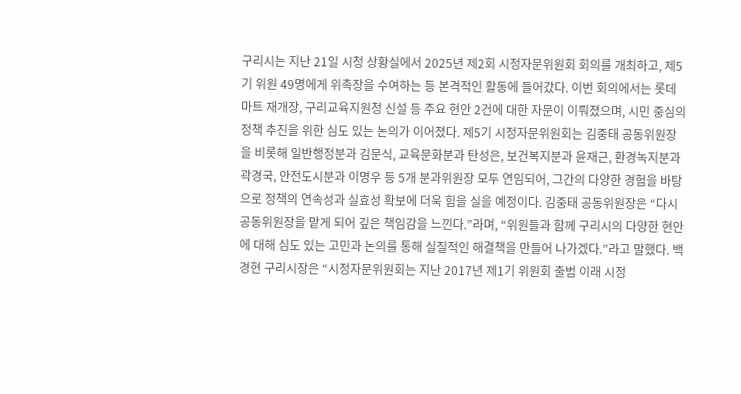구리시는 지난 21일 시청 상황실에서 2025년 제2회 시정자문위원회 회의를 개최하고, 제5기 위원 49명에게 위촉장을 수여하는 등 본격적인 활동에 들어갔다. 이번 회의에서는 롯데마트 재개장, 구리교육지원청 신설 등 주요 현안 2건에 대한 자문이 이뤄졌으며, 시민 중심의 정책 추진을 위한 심도 있는 논의가 이어졌다. 제5기 시정자문위원회는 김중태 공동위원장을 비롯해 일반행정분과 김문식, 교육문화분과 탄성은, 보건복지분과 윤재근, 환경녹지분과 곽경국, 안전도시분과 이명우 등 5개 분과위원장 모두 연임되어, 그간의 다양한 경험을 바탕으로 정책의 연속성과 실효성 확보에 더욱 힘을 실을 예정이다. 김중태 공동위원장은 “다시 공동위원장을 맡게 되어 깊은 책임감을 느낀다.”라며, “위원들과 함께 구리시의 다양한 현안에 대해 심도 있는 고민과 논의를 통해 실질적인 해결책을 만들어 나가겠다.”라고 말했다. 백경현 구리시장은 “시정자문위원회는 지난 2017년 제1기 위원회 출범 이래 시정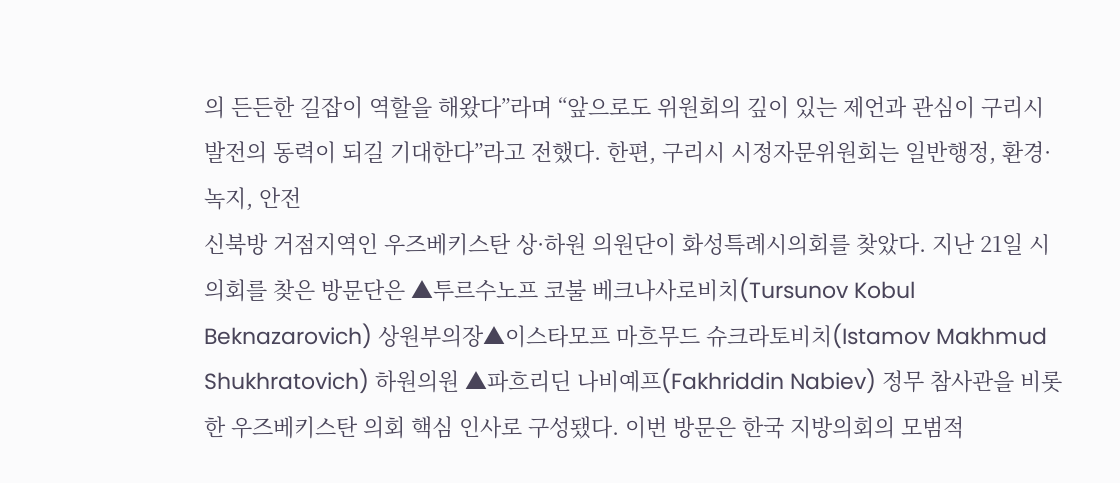의 든든한 길잡이 역할을 해왔다”라며 “앞으로도 위원회의 깊이 있는 제언과 관심이 구리시 발전의 동력이 되길 기대한다”라고 전했다. 한편, 구리시 시정자문위원회는 일반행정, 환경·녹지, 안전
신북방 거점지역인 우즈베키스탄 상·하원 의원단이 화성특례시의회를 찾았다. 지난 21일 시의회를 찾은 방문단은 ▲투르수노프 코불 베크나사로비치(Tursunov Kobul Beknazarovich) 상원부의장▲이스타모프 마흐무드 슈크라토비치(Istamov Makhmud Shukhratovich) 하원의원 ▲파흐리딘 나비예프(Fakhriddin Nabiev) 정무 참사관을 비롯한 우즈베키스탄 의회 핵심 인사로 구성됐다. 이번 방문은 한국 지방의회의 모범적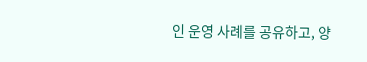인 운영 사례를 공유하고, 양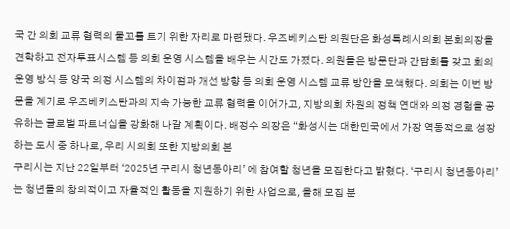국 간 의회 교류 협력의 물꼬를 트기 위한 자리로 마련됐다. 우즈베키스탄 의원단은 화성특례시의회 본회의장을 견학하고 전자투표시스템 등 의회 운영 시스템을 배우는 시간도 가졌다. 의원들은 방문단과 간담회를 갖고 회의 운영 방식 등 양국 의정 시스템의 차이점과 개선 방향 등 의회 운영 시스템 교류 방안을 모색했다. 의회는 이번 방문을 계기로 우즈베키스탄과의 지속 가능한 교류 협력을 이어가고, 지방의회 차원의 정책 연대와 의정 경험을 공유하는 글로벌 파트너십을 강화해 나갈 계획이다. 배정수 의장은 “화성시는 대한민국에서 가장 역동적으로 성장하는 도시 중 하나로, 우리 시의회 또한 지방의회 본
구리시는 지난 22일부터 ‘2025년 구리시 청년동아리’ 에 참여할 청년을 모집한다고 밝혔다. ‘구리시 청년동아리’는 청년들의 창의적이고 자율적인 활동을 지원하기 위한 사업으로, 올해 모집 분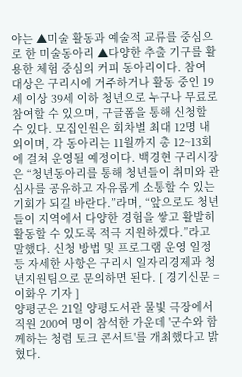야는 ▲미술 활동과 예술적 교류를 중심으로 한 미술동아리 ▲다양한 추출 기구를 활용한 체험 중심의 커피 동아리이다. 참여 대상은 구리시에 거주하거나 활동 중인 19세 이상 39세 이하 청년으로 누구나 무료로 참여할 수 있으며, 구글폼을 통해 신청할 수 있다. 모집인원은 회차별 최대 12명 내외이며, 각 동아리는 11월까지 총 12~13회에 걸쳐 운영될 예정이다. 백경현 구리시장은 “청년동아리를 통해 청년들이 취미와 관심사를 공유하고 자유롭게 소통할 수 있는 기회가 되길 바란다.”라며, “앞으로도 청년들이 지역에서 다양한 경험을 쌓고 활발히 활동할 수 있도록 적극 지원하겠다.”라고 말했다. 신청 방법 및 프로그램 운영 일정 등 자세한 사항은 구리시 일자리경제과 청년지원팀으로 문의하면 된다. [ 경기신문 = 이화우 기자 ]
양평군은 21일 양평도서관 물빛 극장에서 직원 200여 명이 참석한 가운데 '군수와 함께하는 청렴 토크 콘서트'를 개최했다고 밝혔다.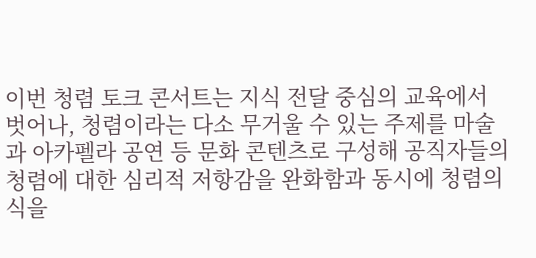이번 청렴 토크 콘서트는 지식 전달 중심의 교육에서 벗어나, 청렴이라는 다소 무거울 수 있는 주제를 마술과 아카펠라 공연 등 문화 콘텐츠로 구성해 공직자들의 청렴에 대한 심리적 저항감을 완화함과 동시에 청렴의식을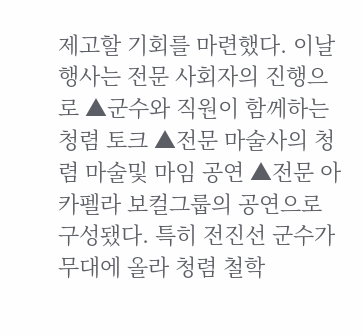제고할 기회를 마련했다. 이날 행사는 전문 사회자의 진행으로 ▲군수와 직원이 함께하는 청렴 토크 ▲전문 마술사의 청렴 마술및 마임 공연 ▲전문 아카펠라 보컬그룹의 공연으로 구성됐다. 특히 전진선 군수가 무대에 올라 청렴 철학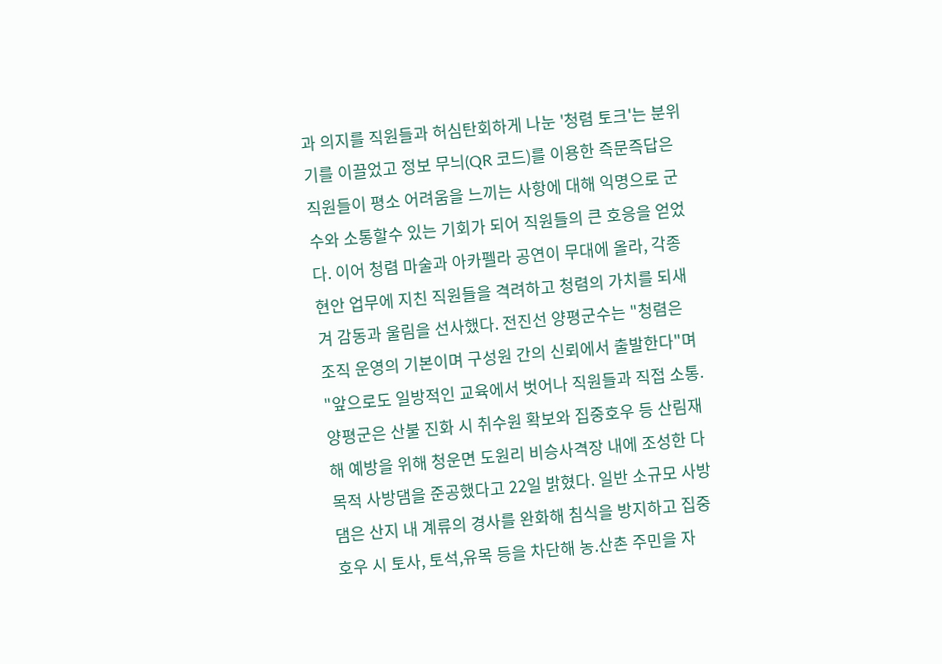과 의지를 직원들과 허심탄회하게 나눈 '청렴 토크'는 분위기를 이끌었고 정보 무늬(QR 코드)를 이용한 즉문즉답은 직원들이 평소 어려움을 느끼는 사항에 대해 익명으로 군수와 소통할수 있는 기회가 되어 직원들의 큰 호응을 얻었다. 이어 청렴 마술과 아카펠라 공연이 무대에 올라, 각종 현안 업무에 지친 직원들을 격려하고 청렴의 가치를 되새겨 감동과 울림을 선사했다. 전진선 양평군수는 "청렴은 조직 운영의 기본이며 구성원 간의 신뢰에서 출발한다"며 "앞으로도 일방적인 교육에서 벗어나 직원들과 직접 소통.
양평군은 산불 진화 시 취수원 확보와 집중호우 등 산림재해 예방을 위해 청운면 도원리 비승사격장 내에 조성한 다목적 사방댐을 준공했다고 22일 밝혔다. 일반 소규모 사방댐은 산지 내 계류의 경사를 완화해 침식을 방지하고 집중호우 시 토사, 토석,유목 등을 차단해 농.산촌 주민을 자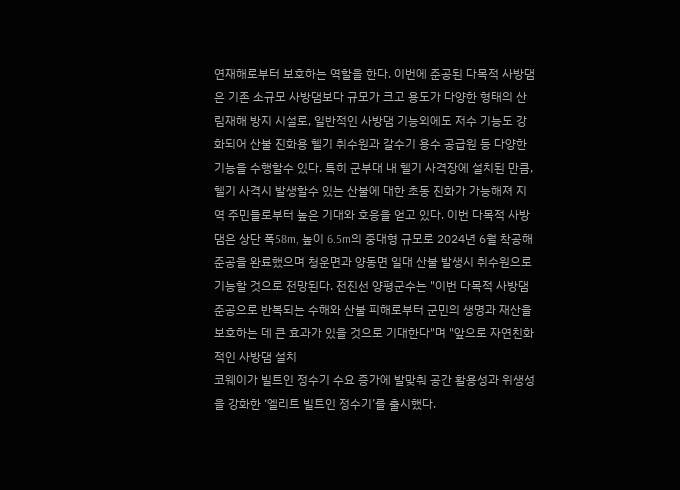연재해로부터 보호하는 역할을 한다. 이번에 준공된 다목적 사방댐은 기존 소규모 사방댐보다 규모가 크고 용도가 다양한 형태의 산림재해 방지 시설로, 일반적인 사방댐 기능외에도 저수 기능도 강화되어 산불 진화용 헬기 취수원과 갈수기 용수 공급원 등 다양한 기능을 수행할수 있다. 특히 군부대 내 헬기 사격장에 설치된 만큼, 헬기 사격시 발생할수 있는 산불에 대한 초동 진화가 가능해져 지역 주민들로부터 높은 기대와 호응을 얻고 있다. 이번 다목적 사방댐은 상단 폭58m, 높이 6.5m의 중대형 규모로 2024년 6월 착공해 준공을 완료했으며 청운면과 양동면 일대 산불 발생시 취수원으로 기능할 것으로 전망된다. 전진선 양평군수는 "이번 다목적 사방댐 준공으로 반복되는 수해와 산불 피해로부터 군민의 생명과 재산을 보호하는 데 큰 효과가 있을 것으로 기대한다"며 "앞으로 자연친화적인 사방댐 설치
코웨이가 빌트인 정수기 수요 증가에 발맞춰 공간 활용성과 위생성을 강화한 ‘엘리트 빌트인 정수기’를 출시했다.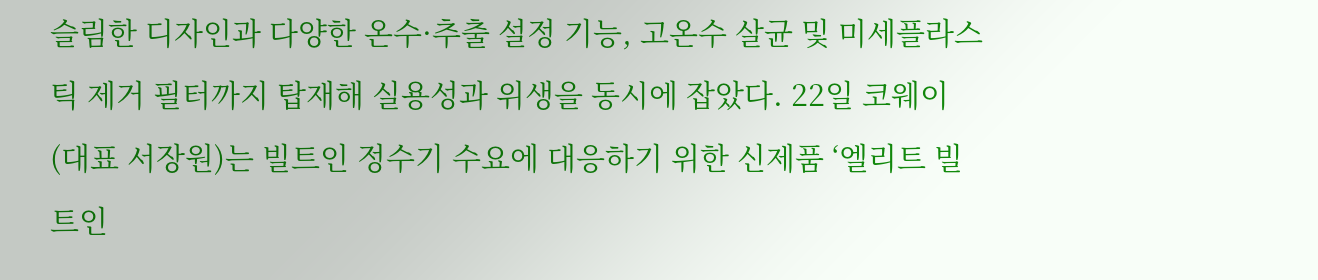슬림한 디자인과 다양한 온수·추출 설정 기능, 고온수 살균 및 미세플라스틱 제거 필터까지 탑재해 실용성과 위생을 동시에 잡았다. 22일 코웨이(대표 서장원)는 빌트인 정수기 수요에 대응하기 위한 신제품 ‘엘리트 빌트인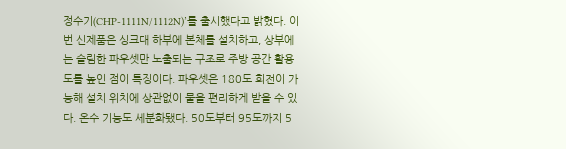정수기(CHP-1111N/1112N)’를 출시했다고 밝혔다. 이번 신제품은 싱크대 하부에 본체를 설치하고, 상부에는 슬림한 파우셋만 노출되는 구조로 주방 공간 활용도를 높인 점이 특징이다. 파우셋은 180도 회전이 가능해 설치 위치에 상관없이 물을 편리하게 받을 수 있다. 온수 기능도 세분화됐다. 50도부터 95도까지 5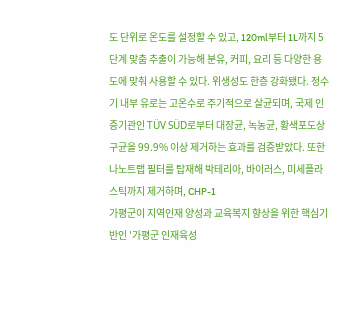도 단위로 온도를 설정할 수 있고, 120ml부터 1L까지 5단계 맞춤 추출이 가능해 분유, 커피, 요리 등 다양한 용도에 맞춰 사용할 수 있다. 위생성도 한층 강화됐다. 정수기 내부 유로는 고온수로 주기적으로 살균되며, 국제 인증기관인 TÜV SÜD로부터 대장균, 녹농균, 황색포도상구균을 99.9% 이상 제거하는 효과를 검증받았다. 또한 나노트랩 필터를 탑재해 박테리아, 바이러스, 미세플라스틱까지 제거하며, CHP-1
가평군이 지역인재 양성과 교육복지 향상을 위한 핵심기반인 '가평군 인재육성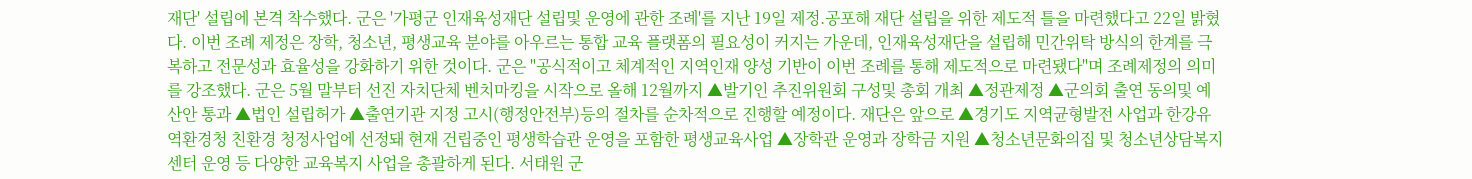재단' 설립에 본격 착수했다. 군은 '가평군 인재육성재단 설립및 운영에 관한 조례'를 지난 19일 제정.공포해 재단 설립을 위한 제도적 틀을 마련했다고 22일 밝혔다. 이번 조례 제정은 장학, 청소년, 평생교육 분야를 아우르는 통합 교육 플랫폼의 필요성이 커지는 가운데, 인재육성재단을 설립해 민간위탁 방식의 한계를 극복하고 전문성과 효율성을 강화하기 위한 것이다. 군은 "공식적이고 체계적인 지역인재 양성 기반이 이번 조례를 통해 제도적으로 마련됐다"며 조례제정의 의미를 강조했다. 군은 5월 말부터 선진 자치단체 벤치마킹을 시작으로 올해 12월까지 ▲발기인 추진위원회 구성및 총회 개최 ▲정관제정 ▲군의회 출연 동의및 예산안 통과 ▲법인 설립허가 ▲출연기관 지정 고시(행정안전부)등의 절차를 순차적으로 진행할 예정이다. 재단은 앞으로 ▲경기도 지역균형발전 사업과 한강유역환경청 친환경 청정사업에 선정돼 현재 건립중인 평생학습관 운영을 포함한 평생교육사업 ▲장학관 운영과 장학금 지원 ▲청소년문화의집 및 청소년상담복지센터 운영 등 다양한 교육복지 사업을 총괄하게 된다. 서태원 군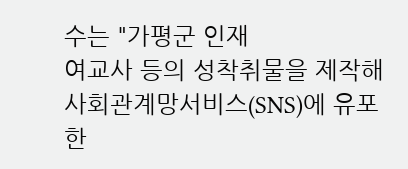수는 "가평군 인재
여교사 등의 성착취물을 제작해 사회관계망서비스(SNS)에 유포한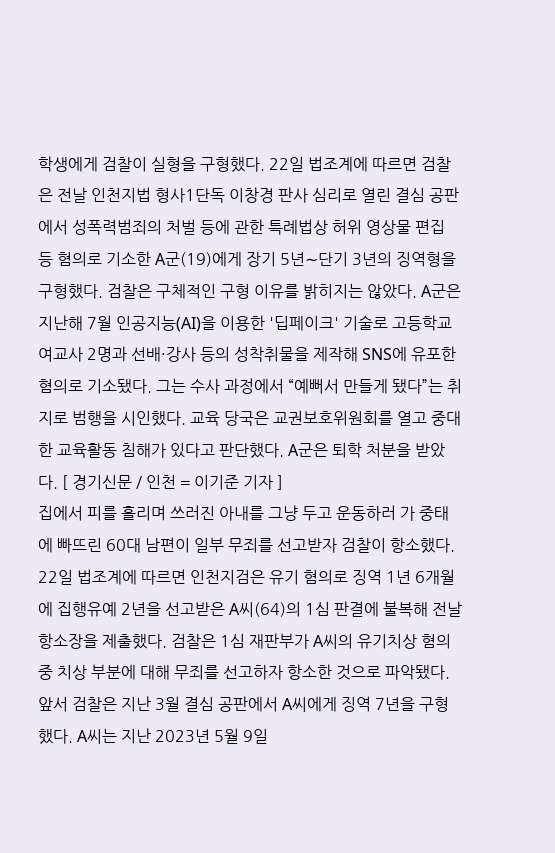학생에게 검찰이 실형을 구형했다. 22일 법조계에 따르면 검찰은 전날 인천지법 형사1단독 이창경 판사 심리로 열린 결심 공판에서 성폭력범죄의 처벌 등에 관한 특례법상 허위 영상물 편집 등 혐의로 기소한 A군(19)에게 장기 5년∼단기 3년의 징역형을 구형했다. 검찰은 구체적인 구형 이유를 밝히지는 않았다. A군은 지난해 7월 인공지능(AI)을 이용한 '딥페이크' 기술로 고등학교 여교사 2명과 선배·강사 등의 성착취물을 제작해 SNS에 유포한 혐의로 기소됐다. 그는 수사 과정에서 “예뻐서 만들게 됐다”는 취지로 범행을 시인했다. 교육 당국은 교권보호위원회를 열고 중대한 교육활동 침해가 있다고 판단했다. A군은 퇴학 처분을 받았다. [ 경기신문 / 인천 = 이기준 기자 ]
집에서 피를 흘리며 쓰러진 아내를 그냥 두고 운동하러 가 중태에 빠뜨린 60대 남편이 일부 무죄를 선고받자 검찰이 항소했다. 22일 법조계에 따르면 인천지검은 유기 혐의로 징역 1년 6개월에 집행유예 2년을 선고받은 A씨(64)의 1심 판결에 불복해 전날 항소장을 제출했다. 검찰은 1심 재판부가 A씨의 유기치상 혐의 중 치상 부분에 대해 무죄를 선고하자 항소한 것으로 파악됐다. 앞서 검찰은 지난 3월 결심 공판에서 A씨에게 징역 7년을 구형했다. A씨는 지난 2023년 5월 9일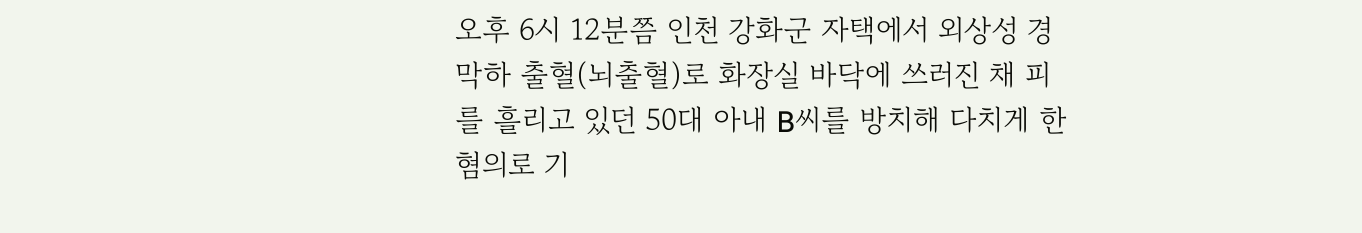오후 6시 12분쯤 인천 강화군 자택에서 외상성 경막하 출혈(뇌출혈)로 화장실 바닥에 쓰러진 채 피를 흘리고 있던 50대 아내 B씨를 방치해 다치게 한 혐의로 기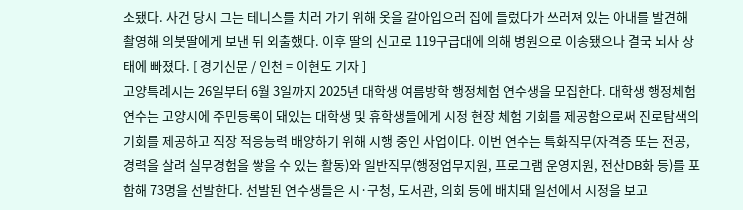소됐다. 사건 당시 그는 테니스를 치러 가기 위해 옷을 갈아입으러 집에 들렀다가 쓰러져 있는 아내를 발견해 촬영해 의붓딸에게 보낸 뒤 외출했다. 이후 딸의 신고로 119구급대에 의해 병원으로 이송됐으나 결국 뇌사 상태에 빠졌다. [ 경기신문 / 인천 = 이현도 기자 ]
고양특례시는 26일부터 6월 3일까지 2025년 대학생 여름방학 행정체험 연수생을 모집한다. 대학생 행정체험연수는 고양시에 주민등록이 돼있는 대학생 및 휴학생들에게 시정 현장 체험 기회를 제공함으로써 진로탐색의 기회를 제공하고 직장 적응능력 배양하기 위해 시행 중인 사업이다. 이번 연수는 특화직무(자격증 또는 전공, 경력을 살려 실무경험을 쌓을 수 있는 활동)와 일반직무(행정업무지원, 프로그램 운영지원, 전산DB화 등)를 포함해 73명을 선발한다. 선발된 연수생들은 시·구청, 도서관, 의회 등에 배치돼 일선에서 시정을 보고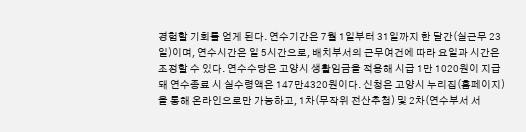경험할 기회를 얻게 된다. 연수기간은 7월 1일부터 31일까지 한 달간(실근무 23일)이며, 연수시간은 일 5시간으로, 배치부서의 근무여건에 따라 요일과 시간은 조정할 수 있다. 연수수당은 고양시 생활임금을 적용해 시급 1만 1020원이 지급돼 연수종료 시 실수령액은 147만4320원이다. 신청은 고양시 누리집(홈페이지)을 통해 온라인으로만 가능하고, 1차(무작위 전산추첨) 및 2차(연수부서 서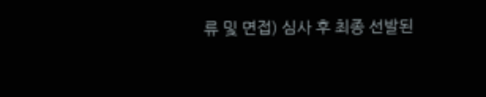류 및 면접) 심사 후 최종 선발된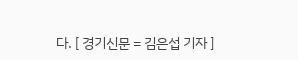다. [ 경기신문 = 김은섭 기자 ]